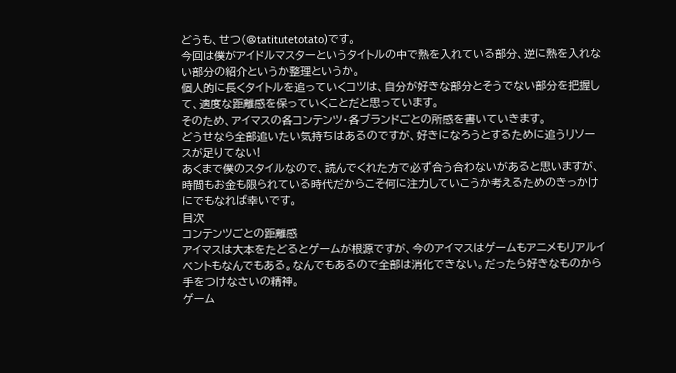どうも、せつ(@tatitutetotato)です。
今回は僕がアイドルマスターというタイトルの中で熱を入れている部分、逆に熱を入れない部分の紹介というか整理というか。
個人的に長くタイトルを追っていくコツは、自分が好きな部分とそうでない部分を把握して、適度な距離感を保っていくことだと思っています。
そのため、アイマスの各コンテンツ・各ブランドごとの所感を書いていきます。
どうせなら全部追いたい気持ちはあるのですが、好きになろうとするために追うリソースが足りてない!
あくまで僕のスタイルなので、読んでくれた方で必ず合う合わないがあると思いますが、時間もお金も限られている時代だからこそ何に注力していこうか考えるためのきっかけにでもなれば幸いです。
目次
コンテンツごとの距離感
アイマスは大本をたどるとゲームが根源ですが、今のアイマスはゲームもアニメもリアルイベントもなんでもある。なんでもあるので全部は消化できない。だったら好きなものから手をつけなさいの精神。
ゲーム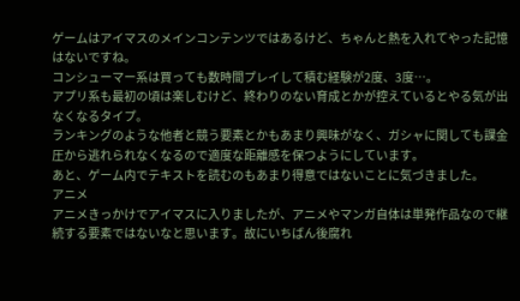ゲームはアイマスのメインコンテンツではあるけど、ちゃんと熱を入れてやった記憶はないですね。
コンシューマー系は買っても数時間プレイして積む経験が2度、3度…。
アプリ系も最初の頃は楽しむけど、終わりのない育成とかが控えているとやる気が出なくなるタイプ。
ランキングのような他者と競う要素とかもあまり興味がなく、ガシャに関しても課金圧から逃れられなくなるので適度な距離感を保つようにしています。
あと、ゲーム内でテキストを読むのもあまり得意ではないことに気づきました。
アニメ
アニメきっかけでアイマスに入りましたが、アニメやマンガ自体は単発作品なので継続する要素ではないなと思います。故にいちばん後腐れ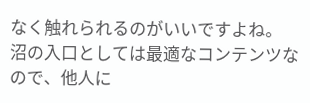なく触れられるのがいいですよね。
沼の入口としては最適なコンテンツなので、他人に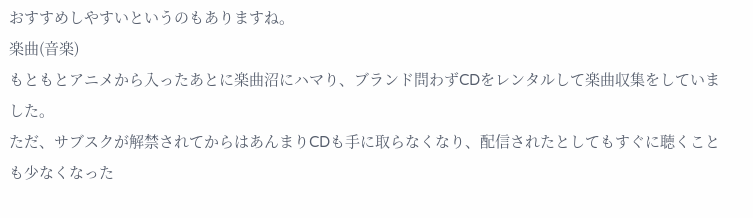おすすめしやすいというのもありますね。
楽曲(音楽)
もともとアニメから入ったあとに楽曲沼にハマり、ブランド問わずCDをレンタルして楽曲収集をしていました。
ただ、サブスクが解禁されてからはあんまりCDも手に取らなくなり、配信されたとしてもすぐに聴くことも少なくなった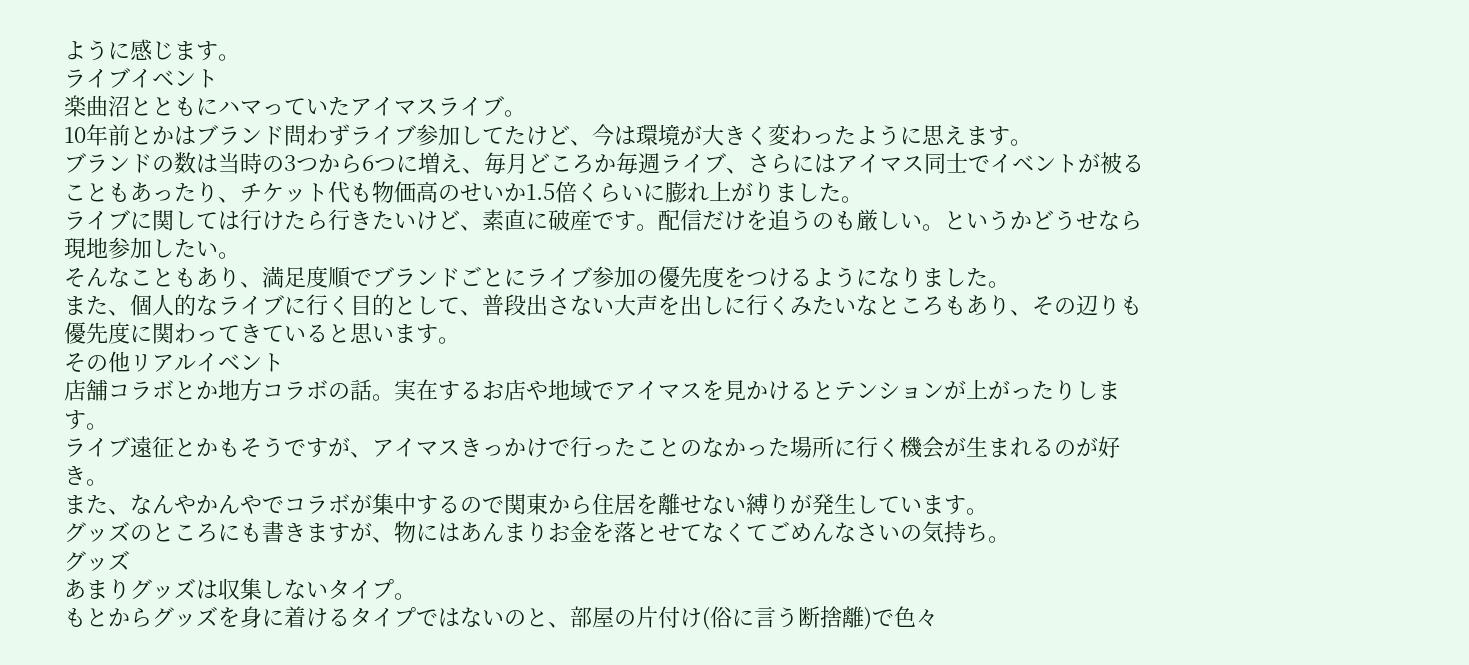ように感じます。
ライブイベント
楽曲沼とともにハマっていたアイマスライブ。
10年前とかはブランド問わずライブ参加してたけど、今は環境が大きく変わったように思えます。
ブランドの数は当時の3つから6つに増え、毎月どころか毎週ライブ、さらにはアイマス同士でイベントが被ることもあったり、チケット代も物価高のせいか1.5倍くらいに膨れ上がりました。
ライブに関しては行けたら行きたいけど、素直に破産です。配信だけを追うのも厳しい。というかどうせなら現地参加したい。
そんなこともあり、満足度順でブランドごとにライブ参加の優先度をつけるようになりました。
また、個人的なライブに行く目的として、普段出さない大声を出しに行くみたいなところもあり、その辺りも優先度に関わってきていると思います。
その他リアルイベント
店舗コラボとか地方コラボの話。実在するお店や地域でアイマスを見かけるとテンションが上がったりします。
ライブ遠征とかもそうですが、アイマスきっかけで行ったことのなかった場所に行く機会が生まれるのが好き。
また、なんやかんやでコラボが集中するので関東から住居を離せない縛りが発生しています。
グッズのところにも書きますが、物にはあんまりお金を落とせてなくてごめんなさいの気持ち。
グッズ
あまりグッズは収集しないタイプ。
もとからグッズを身に着けるタイプではないのと、部屋の片付け(俗に言う断捨離)で色々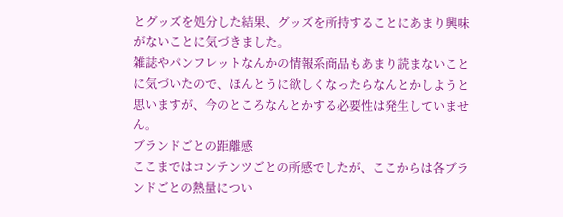とグッズを処分した結果、グッズを所持することにあまり興味がないことに気づきました。
雑誌やパンフレットなんかの情報系商品もあまり読まないことに気づいたので、ほんとうに欲しくなったらなんとかしようと思いますが、今のところなんとかする必要性は発生していません。
ブランドごとの距離感
ここまではコンテンツごとの所感でしたが、ここからは各ブランドごとの熱量につい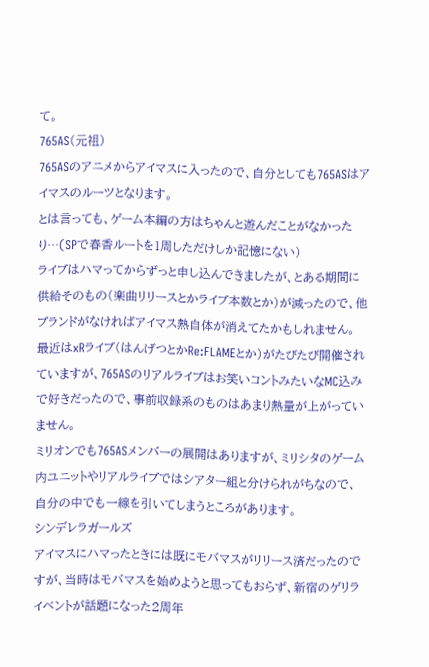て。
765AS(元祖)
765ASのアニメからアイマスに入ったので、自分としても765ASはアイマスのルーツとなります。
とは言っても、ゲーム本編の方はちゃんと遊んだことがなかったり…(SPで春香ルートを1周しただけしか記憶にない)
ライブはハマってからずっと申し込んできましたが、とある期間に供給そのもの(楽曲リリースとかライブ本数とか)が減ったので、他ブランドがなければアイマス熱自体が消えてたかもしれません。
最近はxRライブ(はんげつとかRe:FLAMEとか)がたびたび開催されていますが、765ASのリアルライブはお笑いコントみたいなMC込みで好きだったので、事前収録系のものはあまり熱量が上がっていません。
ミリオンでも765ASメンバーの展開はありますが、ミリシタのゲーム内ユニットやリアルライブではシアター組と分けられがちなので、自分の中でも一線を引いてしまうところがあります。
シンデレラガールズ
アイマスにハマったときには既にモバマスがリリース済だったのですが、当時はモバマスを始めようと思ってもおらず、新宿のゲリライベントが話題になった2周年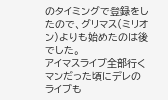のタイミングで登録をしたので、グリマス(ミリオン)よりも始めたのは後でした。
アイマスライブ全部行くマンだった頃にデレのライブも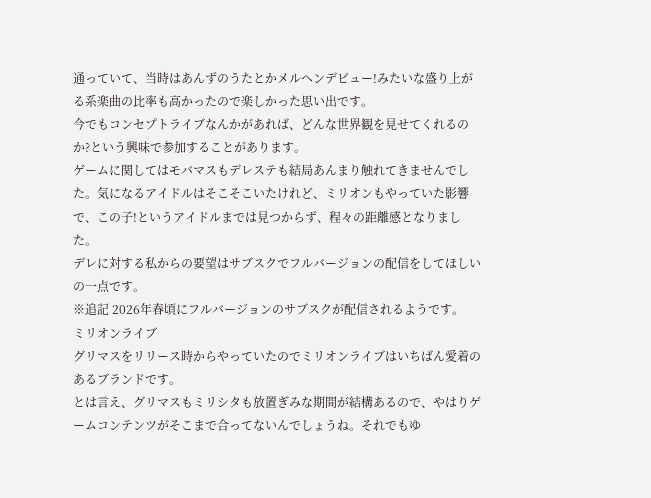通っていて、当時はあんずのうたとかメルヘンデビュー!みたいな盛り上がる系楽曲の比率も高かったので楽しかった思い出です。
今でもコンセプトライブなんかがあれば、どんな世界観を見せてくれるのか?という興味で参加することがあります。
ゲームに関してはモバマスもデレステも結局あんまり触れてきませんでした。気になるアイドルはそこそこいたけれど、ミリオンもやっていた影響で、この子!というアイドルまでは見つからず、程々の距離感となりました。
デレに対する私からの要望はサブスクでフルバージョンの配信をしてほしいの一点です。
※追記 2026年春頃にフルバージョンのサブスクが配信されるようです。
ミリオンライブ
グリマスをリリース時からやっていたのでミリオンライブはいちばん愛着のあるブランドです。
とは言え、グリマスもミリシタも放置ぎみな期間が結構あるので、やはりゲームコンテンツがそこまで合ってないんでしょうね。それでもゆ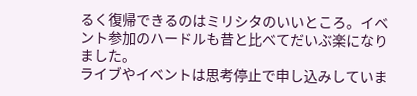るく復帰できるのはミリシタのいいところ。イベント参加のハードルも昔と比べてだいぶ楽になりました。
ライブやイベントは思考停止で申し込みしていま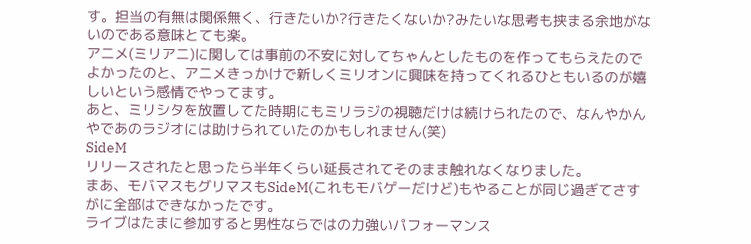す。担当の有無は関係無く、行きたいか?行きたくないか?みたいな思考も挟まる余地がないのである意味とても楽。
アニメ(ミリアニ)に関しては事前の不安に対してちゃんとしたものを作ってもらえたのでよかったのと、アニメきっかけで新しくミリオンに興味を持ってくれるひともいるのが嬉しいという感情でやってます。
あと、ミリシタを放置してた時期にもミリラジの視聴だけは続けられたので、なんやかんやであのラジオには助けられていたのかもしれません(笑)
SideM
リリースされたと思ったら半年くらい延長されてそのまま触れなくなりました。
まあ、モバマスもグリマスもSideM(これもモバゲーだけど)もやることが同じ過ぎてさすがに全部はできなかったです。
ライブはたまに参加すると男性ならではの力強いパフォーマンス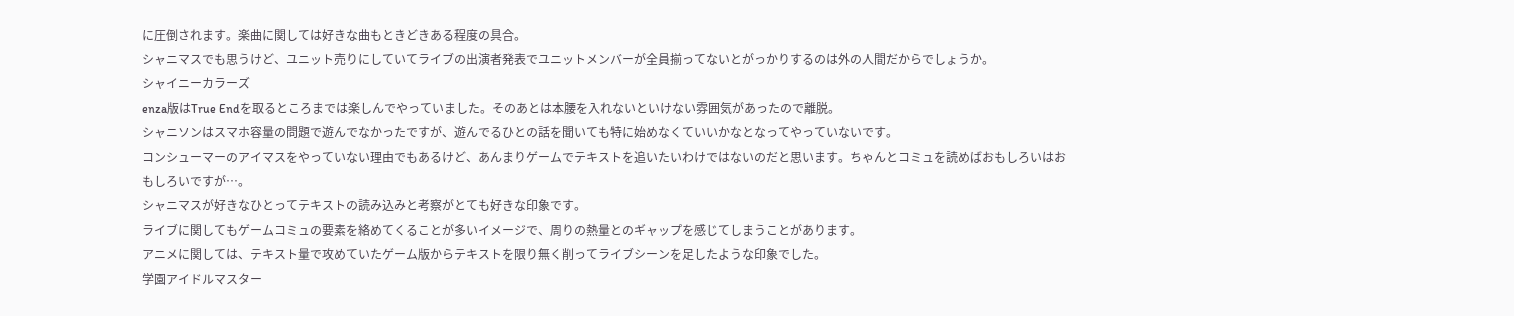に圧倒されます。楽曲に関しては好きな曲もときどきある程度の具合。
シャニマスでも思うけど、ユニット売りにしていてライブの出演者発表でユニットメンバーが全員揃ってないとがっかりするのは外の人間だからでしょうか。
シャイニーカラーズ
enza版はTrue Endを取るところまでは楽しんでやっていました。そのあとは本腰を入れないといけない雰囲気があったので離脱。
シャニソンはスマホ容量の問題で遊んでなかったですが、遊んでるひとの話を聞いても特に始めなくていいかなとなってやっていないです。
コンシューマーのアイマスをやっていない理由でもあるけど、あんまりゲームでテキストを追いたいわけではないのだと思います。ちゃんとコミュを読めばおもしろいはおもしろいですが…。
シャニマスが好きなひとってテキストの読み込みと考察がとても好きな印象です。
ライブに関してもゲームコミュの要素を絡めてくることが多いイメージで、周りの熱量とのギャップを感じてしまうことがあります。
アニメに関しては、テキスト量で攻めていたゲーム版からテキストを限り無く削ってライブシーンを足したような印象でした。
学園アイドルマスター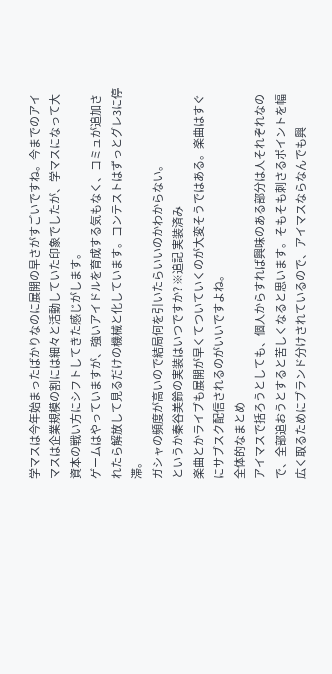学マスは今年始まったばかりなのに展開の早さがすごいですね。今までのアイマスは企業規模の割には細々と活動していた印象でしたが、学マスになって大資本の戦い方にシフトしてきた感じがします。
ゲームはやっていますが、強いアイドルを育成する気もなく、コミュが追加されたら解放して見るだけの機械と化しています。コンテストはずっとグレ3に停滞。
ガシャの頻度が高いので結局何を引いたらいいのかわからない。
というか秦谷美鈴の実装はいつですか? ※追記 実装済み
楽曲とかライブも展開が早くてついていくのが大変そうではある。楽曲はすぐにサブスク配信されるのがいいですよね。
全体的なまとめ
アイマスで括ろうとしても、個人からすれば興味のある部分は人それぞれなので、全部追おうとすると苦しくなると思います。そもそも刺さるポイントを幅広く取るためにブランド分けされているので、アイマスならなんでも興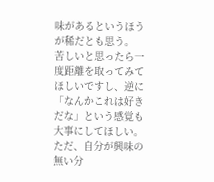味があるというほうが稀だとも思う。
苦しいと思ったら一度距離を取ってみてほしいですし、逆に「なんかこれは好きだな」という感覚も大事にしてほしい。
ただ、自分が興味の無い分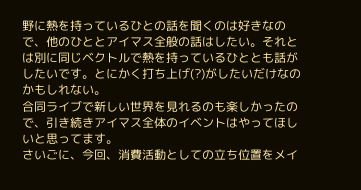野に熱を持っているひとの話を聞くのは好きなので、他のひととアイマス全般の話はしたい。それとは別に同じベクトルで熱を持っているひととも話がしたいです。とにかく打ち上げ(?)がしたいだけなのかもしれない。
合同ライブで新しい世界を見れるのも楽しかったので、引き続きアイマス全体のイベントはやってほしいと思ってます。
さいごに、今回、消費活動としての立ち位置をメイ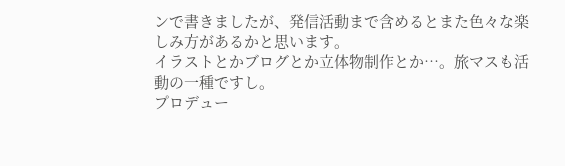ンで書きましたが、発信活動まで含めるとまた色々な楽しみ方があるかと思います。
イラストとかブログとか立体物制作とか…。旅マスも活動の一種ですし。
プロデュー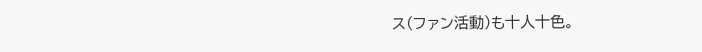ス(ファン活動)も十人十色。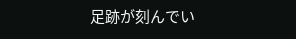足跡が刻んでい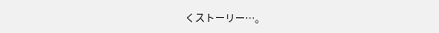くストーリー…。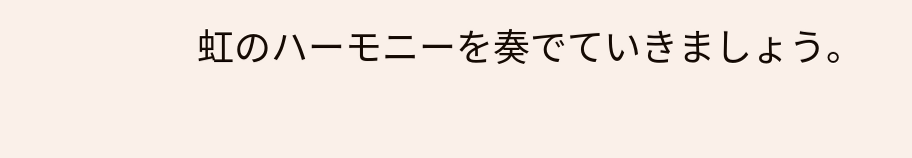虹のハーモニーを奏でていきましょう。